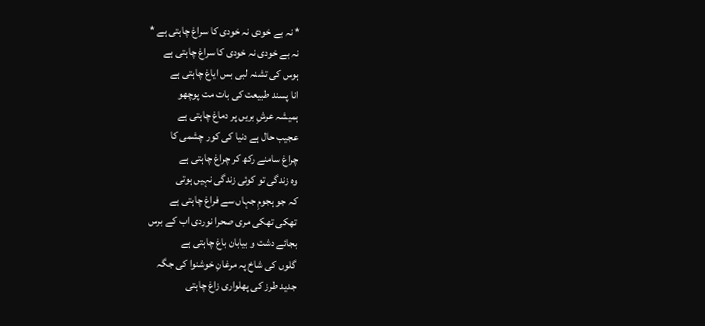* نہ بے خودی نہ خودی کا سراغ چاہتی ہے *
نہ بے خودی نہ خودی کا سراغ چاہتی ہے
ہوس کی تشنہ لبی بس ایاغ چاہتی ہے
انا پسند طبیعت کی بات مت پوچھو
ہمیشہ عرشِ بریں پر دماغ چاہتی ہے
عجیب حال ہے دنیا کی کور چشمی کا
چراغ سامنے رکھ کر چراغ چاہتی ہے
وہ زندگی تو کوئی زندگی نہیں ہوتی
کہ جو ہجومِ جہاں سے فراغ چاہتی ہے
تھکی تھکی مری صحرا نوردی اب کے برس
بجائے دشت و بیابان باغ چاہتی ہے
گلوں کی شاخ پہ مرغانِ خوشنوا کی جگہ
جدید طرز کی پھلواری زاغ چاہتی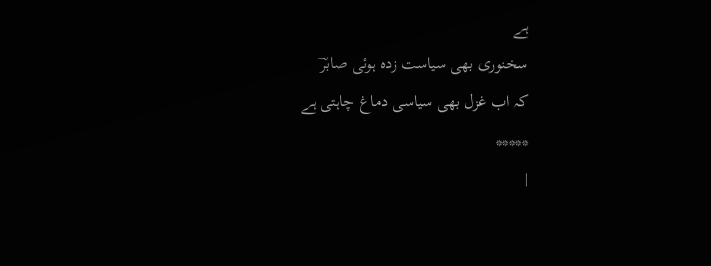ہے
سخنوری بھی سیاست زدہ ہوئی صابرؔ
کہ اب غزل بھی سیاسی دماغ چاہتی ہے
*****
|